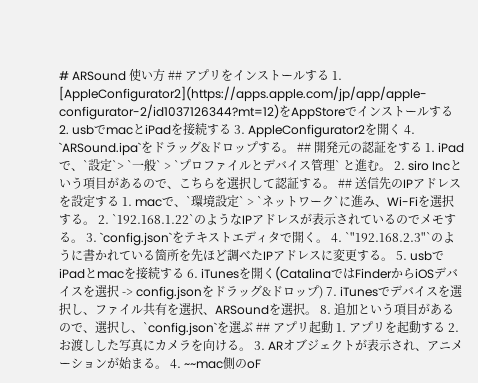# ARSound 使い方 ## アプリをインストールする 1. [AppleConfigurator2](https://apps.apple.com/jp/app/apple-configurator-2/id1037126344?mt=12)をAppStoreでインストールする 2. usbでmacとiPadを接続する 3. AppleConfigurator2を開く 4. `ARSound.ipa`をドラッグ&ドロップする。 ## 開発元の認証をする 1. iPadで、`設定`> `一般` > `プロファイルとデバイス管理` と進む。 2. siro Incという項目があるので、こちらを選択して認証する。 ## 送信先のIPアドレスを設定する 1. macで、`環境設定` > `ネットワーク`に進み、Wi-Fiを選択する。 2. `192.168.1.22`のようなIPアドレスが表示されているのでメモする。 3. `config.json`をテキストエディタで開く。 4. `"192.168.2.3"`のように書かれている箇所を先ほど調べたIPアドレスに変更する。 5. usbでiPadとmacを接続する 6. iTunesを開く(CatalinaではFinderからiOSデバイスを選択 -> config.jsonをドラッグ&ドロップ) 7. iTunesでデバイスを選択し、ファイル共有を選択、ARSoundを選択。 8. 追加という項目があるので、選択し、`config.json`を選ぶ ## アプリ起動 1. アプリを起動する 2. お渡しした写真にカメラを向ける。 3. ARオブジェクトが表示され、アニメーションが始まる。 4. ~~mac側のoF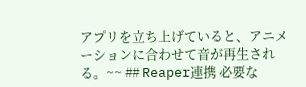アプリを立ち上げていると、アニメーションに合わせて音が再生される。~~ ## Reaper連携 必要な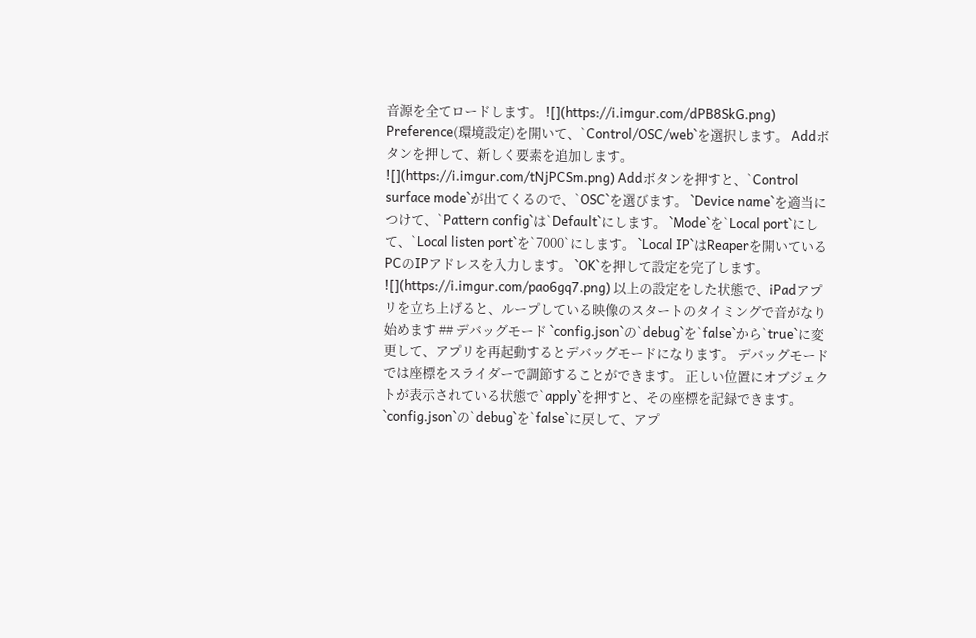音源を全てロードします。 ![](https://i.imgur.com/dPB8SkG.png) Preference(環境設定)を開いて、`Control/OSC/web`を選択します。 Addボタンを押して、新しく要素を追加します。 ![](https://i.imgur.com/tNjPCSm.png) Addボタンを押すと、`Control surface mode`が出てくるので、`OSC`を選びます。 `Device name`を適当につけて、`Pattern config`は`Default`にします。 `Mode`を`Local port`にして、`Local listen port`を`7000`にします。 `Local IP`はReaperを開いているPCのIPアドレスを入力します。 `OK`を押して設定を完了します。 ![](https://i.imgur.com/pao6gq7.png) 以上の設定をした状態で、iPadアプリを立ち上げると、ループしている映像のスタートのタイミングで音がなり始めます ## デバッグモード `config.json`の`debug`を`false`から`true`に変更して、アプリを再起動するとデバッグモードになります。 デバッグモードでは座標をスライダーで調節することができます。 正しい位置にオブジェクトが表示されている状態で`apply`を押すと、その座標を記録できます。 `config.json`の`debug`を`false`に戻して、アプ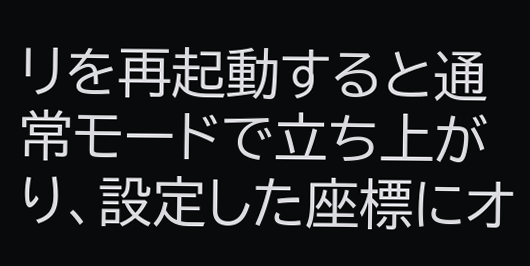リを再起動すると通常モードで立ち上がり、設定した座標にオ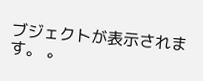ブジェクトが表示されます。 。